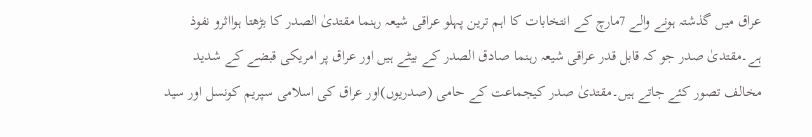عراق میں گذشتہ ہونے والے 7مارچ کے انتخابات کا اہم ترین پہلو عراقی شیعہ رہنما مقتدیٰ الصدر کا بڑھتا ہوااثرو نفوذ ہے۔مقتدیٰ صدر جو کہ قابل قدر عراقی شیعہ رہنما صادق الصدر کے بیٹے ہیں اور عراق پر امریکی قبضے کے شدید مخالف تصور کئے جاتے ہیں۔مقتدیٰ صدر کیجماعت کے حامی (صدریوں)اور عراق کی اسلامی سپریم کونسل اور سید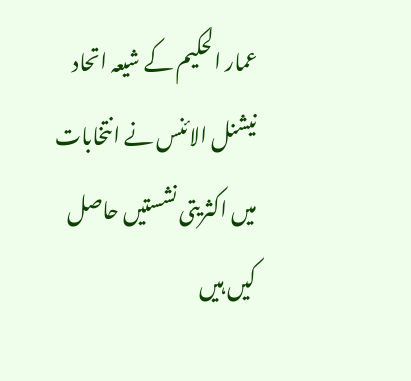عمار الحکیم کے شیعہ اتحاد نیشنل الائنس نے انتخابات میں اکثریتی نشستیں حاصل کیں ہیں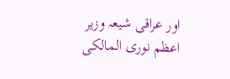اور عراقی شیعہ وزیر اعظم نوری المالکی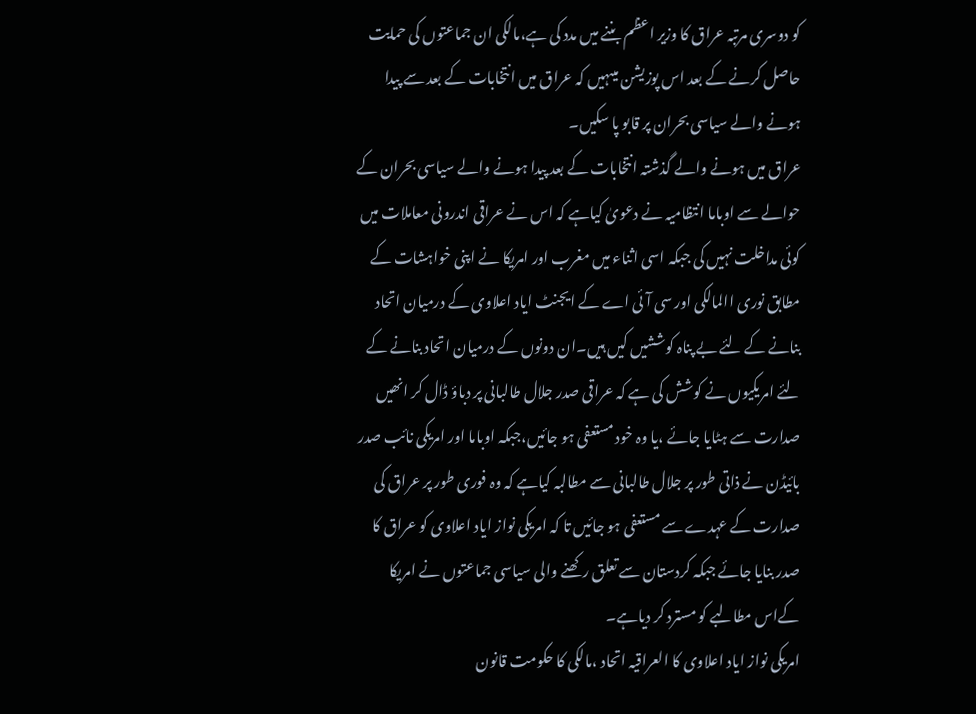کو دوسری مرتبہ عراق کا وزیر اعظم بننے میں مدد کی ہے،مالکی ان جماعتوں کی حمایت حاصل کرنے کے بعد اس پوزیشن میںہیں کہ عراق میں انتخابات کے بعد سے پیدا ہونے والے سیاسی بحران پر قابو پا سکیں۔
عراق میں ہونے والے گذشتہ انتخابات کے بعد پیدا ہونے والے سیاسی بحران کے حوالے سے اوباما انتظامیہ نے دعویٰ کیاہے کہ اس نے عراقی اندرونی معاملات میں کوئی مداخلت نہیں کی جبکہ اسی اثناء میں مغرب اور امریکا نے اپنی خواہشات کے مطابق نوری االمالکی اور سی آئی اے کے ایجنٹ ایاد اعلاوی کے درمیان اتحاد بنانے کے لئے بے پناہ کوششیں کیں ہیں۔ان دونوں کے درمیان اتحاد بنانے کے لئے امریکیوں نے کوشش کی ہے کہ عراقی صدر جلال طالبانی پر دباؤ ڈال کر انھیں صدارت سے ہٹایا جائے ،یا وہ خود مستعفی ہو جائیں،جبکہ اوباما اور امریکی نائب صدر بائیڈن نے ذاتی طور پر جلال طالبانی سے مطالبہ کیاہے کہ وہ فوری طور پر عراق کی صدارت کے عہدے سے مستعفی ہو جائیں تا کہ امریکی نواز ایاد اعلاوی کو عراق کا صدر بنایا جائے جبکہ کردستان سے تعلق رکھنے والی سیاسی جماعتوں نے امریکا کےاس مطالبے کو مسترد کر دیاہے۔
امریکی نواز ایاد اعلاوی کا العراقیہ اتحاد ،مالکی کا حکومت قانون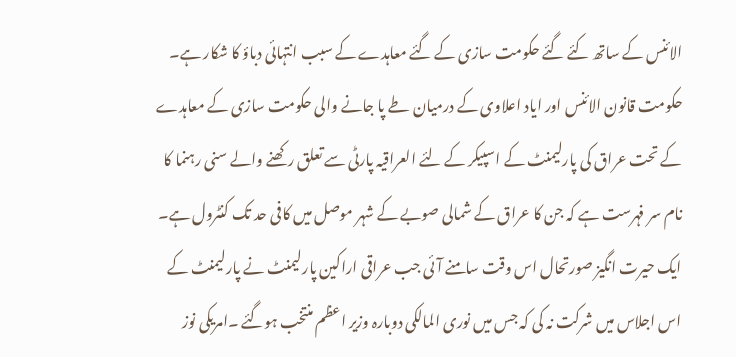الائنس کے ساتھ کئے گئے حکومت سازی کے گئے معاہدے کے سبب انتہائی دباؤ کا شکار ہے۔
حکومت قانون الائنس اور ایاد اعلاوی کے درمیان طے پا جانے والی حکومت سازی کے معاہدے کے تحت عراق کی پارلیمنٹ کے اسپیکر کے لئے العراقیہ پارٹی سے تعلق رکھنے والے سنی رہنما کا نام سر فہرست ہے کہ جن کا عراق کے شمالی صوبے کے شہر موصل میں کافی حد تک کنٹرول ہے۔
ایک حیرت انگیز صورتحال اس وقت سامنے آئی جب عراقی اراکین پارلیمنٹ نے پارلیمنٹ کے اس اجلاس میں شرکت نہ کی کہ جس میں نوری المالکی دوبارہ وزیر اعظم منتخب ہوگئے ۔امریکی نوز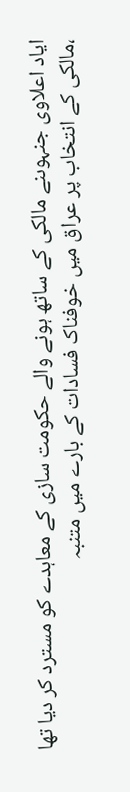ایاد اعلاوی جنہوںنے مالکی کے ساتھ ہونے والے حکومت سازی کے معاہدے کو مسترد کر دیا تھا ،مالکی کے انتخاب پر عراق میں خوفناک فسادات کے بارے میں متنبہ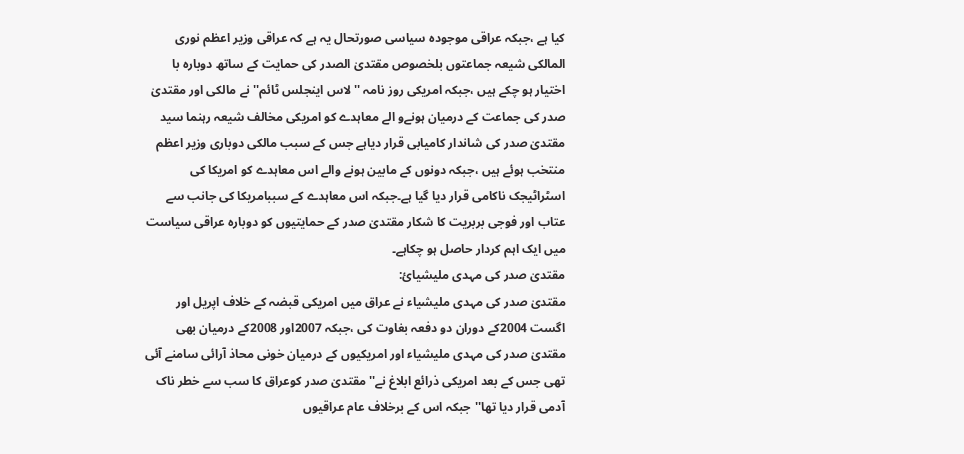کیا ہے ،جبکہ عراقی موجودہ سیاسی صورتحال یہ ہے کہ عراقی وزیر اعظم نوری المالکی شیعہ جماعتوں بلخصوص مقتدیٰ الصدر کی حمایت کے ساتھ دوبارہ با اختیار ہو چکے ہیں ،جبکہ امریکی روز نامہ ''لاس اینجلس ٹائم'' نے مالکی اور مقتدیٰ صدر کی جماعت کے درمیان ہونےو الے معاہدے کو امریکی مخالف شیعہ رہنما سید مقتدیٰ صدر کی شاندار کامیابی قرار دیاہے جس کے سبب مالکی دوباری وزیر اعظم منتخب ہوئے ہیں ،جبکہ دونوں کے مابین ہونے والے اس معاہدے کو امریکا کی اسٹراٹیجک ناکامی قرار دیا گیا ہے۔جبکہ اس معاہدے کے سببامریکا کی جانب سے عتاب اور فوجی بربریت کا شکار مقتدیٰ صدر کے حمایتیوں کو دوبارہ عراقی سیاست میں ایک اہم کردار حاصل ہو چکاہے۔
مقتدیٰ صدر کی مہدی ملیشیائ:
مقتدیٰ صدر کی مہدی ملیشیاء نے عراق میں امریکی قبضہ کے خلاف اپریل اور اگست 2004کے دوران دو دفعہ بغاوت کی ،جبکہ 2007اور 2008کے درمیان بھی مقتدیٰ صدر کی مہدی ملیشیاء اور امریکیوں کے درمیان خونی محاذ آرائی سامنے آئی تھی جس کے بعد امریکی ذرائع ابلاغ نے'' مقتدیٰ صدر کوعراق کا سب سے خطر ناک آدمی قرار دیا تھا''جبکہ اس کے برخلاف عام عراقیوں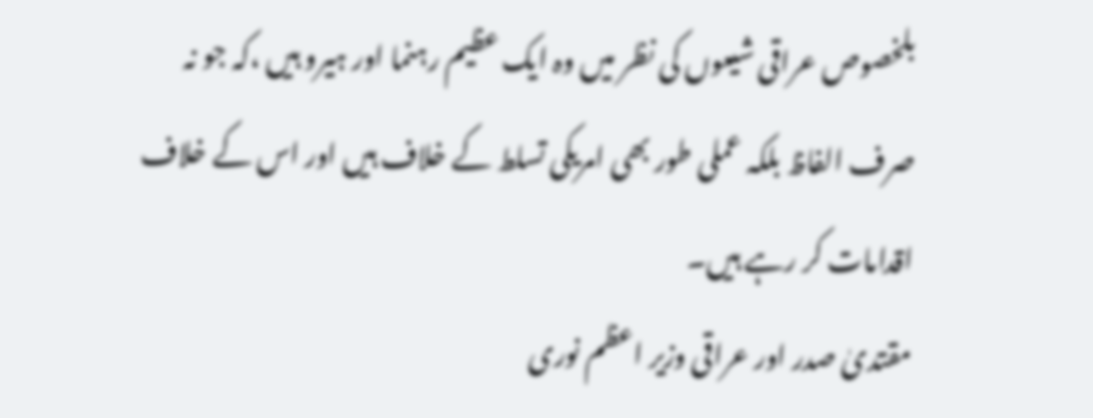بلخصوص عراقی شیعوں کی نظر میں وہ ایک عظیم رہنما اور ہیرو ہیں ،کہ جو نہ صرف الفاظ بلکہ عملی طور بھی امریکی تسلط کے خلاف ہیں اور اس کے خلاف اقدامات کر رہے ہیں۔
مقتدیٰ صدر اور عراقی وزیر اعظم نوری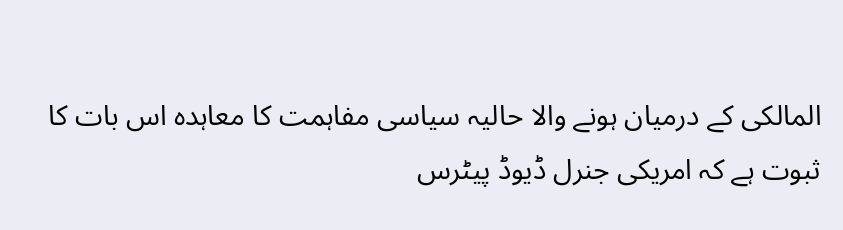المالکی کے درمیان ہونے والا حالیہ سیاسی مفاہمت کا معاہدہ اس بات کا ثبوت ہے کہ امریکی جنرل ڈیوڈ پیٹرس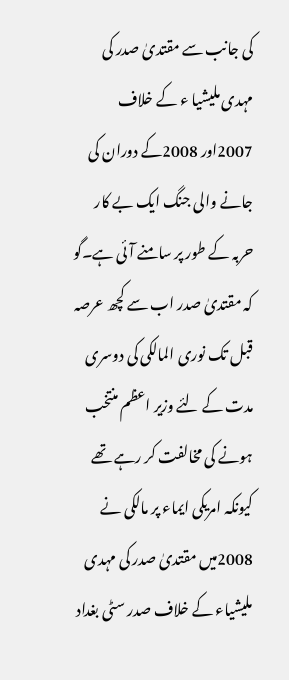کی جانب سے مقتدیٰ صدر کی مہدی ملیشیا ء کے خلاف 2007اور 2008کے دوران کی جانے والی جنگ ایک بے کار حربہ کے طور پر سامنے آئی ہے۔گو کہ مقتدیٰ صدر اب سے کچھ عرصہ قبل تک نوری المالکی کی دوسری مدت کے لئے وزیر اعظم منتخب ہونے کی مخالفت کر رہے تھے کیونکہ امریکی ایماء پر مالکی نے 2008میں مقتدیٰ صدر کی مہدی ملیشیاء کے خلاف صدر سٹی بغداد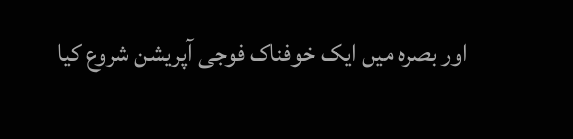اور بصرہ میں ایک خوفناک فوجی آپریشن شروع کیا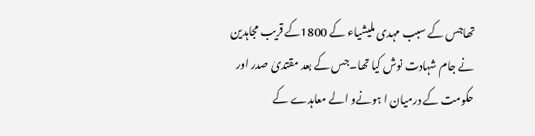تھاجس کے سبب مہدی ملیشیاء کے 1800کے قریب مجاہدین نے جام شہادت نوش کیا تھا۔جس کے بعد مقتدیٰ صدر اور حکومت کے درمیان ا ہونےو الے معاہدے کے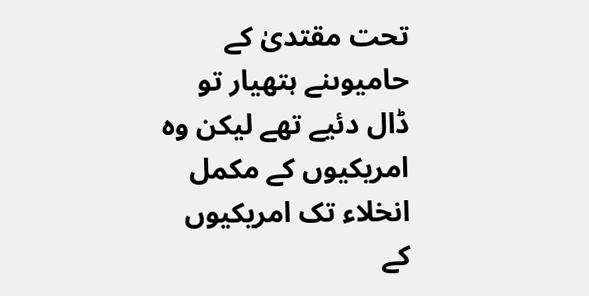تحت مقتدیٰ کے حامیوںنے ہتھیار تو ڈال دئیے تھے لیکن وہ امریکیوں کے مکمل انخلاء تک امریکیوں کے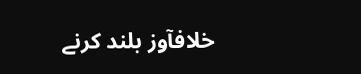خلافآوز بلند کرنے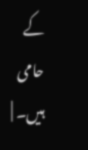کے حامی ہیں۔ |